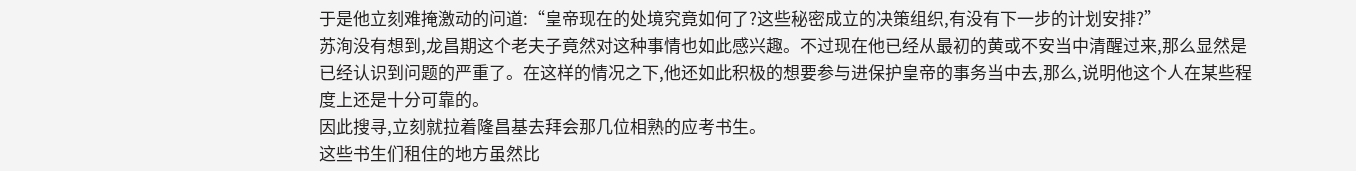于是他立刻难掩激动的问道:“皇帝现在的处境究竟如何了?这些秘密成立的决策组织,有没有下一步的计划安排?”
苏洵没有想到,龙昌期这个老夫子竟然对这种事情也如此感兴趣。不过现在他已经从最初的黄或不安当中清醒过来,那么显然是已经认识到问题的严重了。在这样的情况之下,他还如此积极的想要参与进保护皇帝的事务当中去,那么,说明他这个人在某些程度上还是十分可靠的。
因此搜寻,立刻就拉着隆昌基去拜会那几位相熟的应考书生。
这些书生们租住的地方虽然比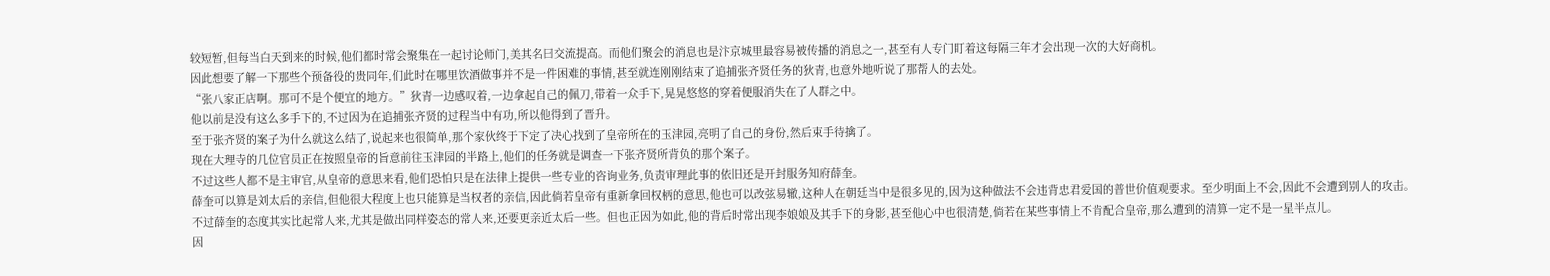较短暂,但每当白天到来的时候,他们都时常会聚集在一起讨论师门,美其名曰交流提高。而他们聚会的消息也是汴京城里最容易被传播的消息之一,甚至有人专门盯着这每隔三年才会出现一次的大好商机。
因此想要了解一下那些个预备役的贵同年,们此时在哪里饮酒做事并不是一件困难的事情,甚至就连刚刚结束了追捕张齐贤任务的狄青,也意外地听说了那帮人的去处。
“张八家正店啊。那可不是个便宜的地方。”狄青一边感叹着,一边拿起自己的佩刀,带着一众手下,晃晃悠悠的穿着便服消失在了人群之中。
他以前是没有这么多手下的,不过因为在追捕张齐贤的过程当中有功,所以他得到了晋升。
至于张齐贤的案子为什么就这么结了,说起来也很简单,那个家伙终于下定了决心找到了皇帝所在的玉津园,亮明了自己的身份,然后束手待擒了。
现在大理寺的几位官员正在按照皇帝的旨意前往玉津园的半路上,他们的任务就是调查一下张齐贤所背负的那个案子。
不过这些人都不是主审官,从皇帝的意思来看,他们恐怕只是在法律上提供一些专业的咨询业务,负责审理此事的依旧还是开封服务知府薛奎。
薛奎可以算是刘太后的亲信,但他很大程度上也只能算是当权者的亲信,因此倘若皇帝有重新拿回权柄的意思,他也可以改弦易辙,这种人在朝廷当中是很多见的,因为这种做法不会违背忠君爱国的普世价值观要求。至少明面上不会,因此不会遭到别人的攻击。
不过薛奎的态度其实比起常人来,尤其是做出同样姿态的常人来,还要更亲近太后一些。但也正因为如此,他的背后时常出现李娘娘及其手下的身影,甚至他心中也很清楚,倘若在某些事情上不肯配合皇帝,那么遭到的清算一定不是一星半点儿。
因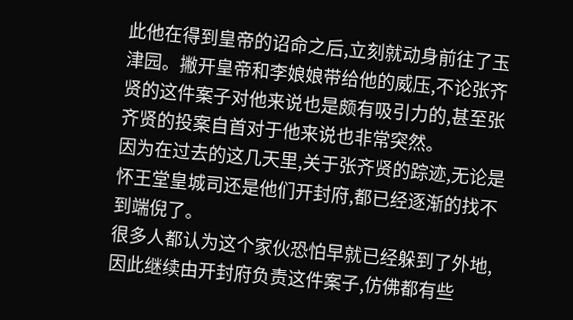此他在得到皇帝的诏命之后,立刻就动身前往了玉津园。撇开皇帝和李娘娘带给他的威压,不论张齐贤的这件案子对他来说也是颇有吸引力的,甚至张齐贤的投案自首对于他来说也非常突然。
因为在过去的这几天里,关于张齐贤的踪迹,无论是怀王堂皇城司还是他们开封府,都已经逐渐的找不到端倪了。
很多人都认为这个家伙恐怕早就已经躲到了外地,因此继续由开封府负责这件案子,仿佛都有些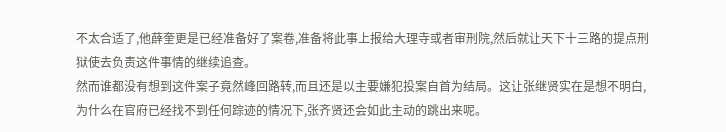不太合适了,他薛奎更是已经准备好了案卷,准备将此事上报给大理寺或者审刑院,然后就让天下十三路的提点刑狱使去负责这件事情的继续追查。
然而谁都没有想到这件案子竟然峰回路转,而且还是以主要嫌犯投案自首为结局。这让张继贤实在是想不明白,为什么在官府已经找不到任何踪迹的情况下,张齐贤还会如此主动的跳出来呢。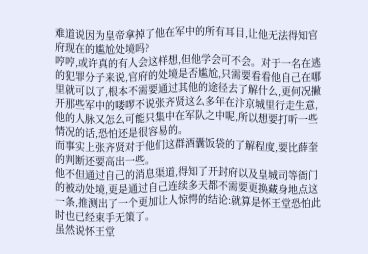难道说因为皇帝拿掉了他在军中的所有耳目,让他无法得知官府现在的尴尬处境吗?
哼哼,或许真的有人会这样想,但他学会可不会。对于一名在逃的犯罪分子来说,官府的处境是否尴尬,只需要看看他自己在哪里就可以了,根本不需要通过其他的途径去了解什么,更何况撇开那些军中的喽啰不说张齐贤这么多年在汴京城里行走生意,他的人脉又怎么可能只集中在军队之中呢,所以想要打听一些情况的话,恐怕还是很容易的。
而事实上张齐贤对于他们这群酒囊饭袋的了解程度,要比薛奎的判断还要高出一些。
他不但通过自己的消息渠道,得知了开封府以及皇城司等衙门的被动处境,更是通过自己连续多天都不需要更换藏身地点这一条,推测出了一个更加让人惊愕的结论:就算是怀王堂恐怕此时也已经束手无策了。
虽然说怀王堂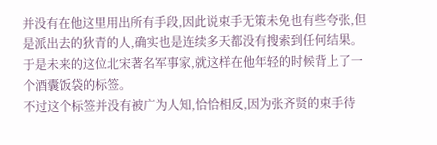并没有在他这里用出所有手段,因此说束手无策未免也有些夸张,但是派出去的狄青的人,确实也是连续多天都没有搜索到任何结果。
于是未来的这位北宋著名军事家,就这样在他年轻的时候背上了一个酒囊饭袋的标签。
不过这个标签并没有被广为人知,恰恰相反,因为张齐贤的束手待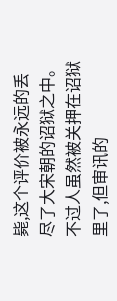毙,这个评价被永远的丢尽了大宋朝的诏狱之中。
不过人虽然被关押在诏狱里了,但审讯的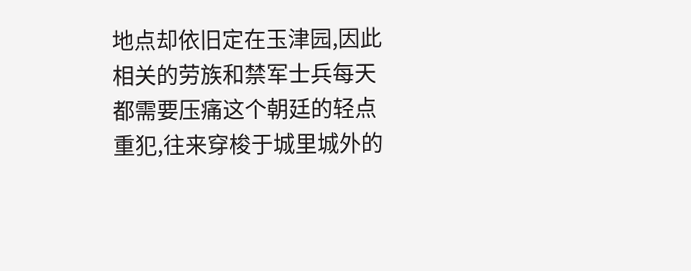地点却依旧定在玉津园,因此相关的劳族和禁军士兵每天都需要压痛这个朝廷的轻点重犯,往来穿梭于城里城外的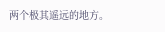两个极其遥远的地方。